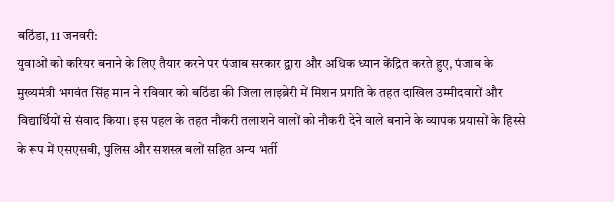बठिंडा, 11 जनवरी:
युवाओं को करियर बनाने के लिए तैयार करने पर पंजाब सरकार द्वारा और अधिक ध्यान केंद्रित करते हुए, पंजाब के मुख्यमंत्री भगवंत सिंह मान ने रविवार को बठिंडा की जिला लाइब्रेरी में मिशन प्रगति के तहत दाखिल उम्मीदवारों और विद्यार्थियों से संवाद किया। इस पहल के तहत नौकरी तलाशने वालों को नौकरी देने वाले बनाने के व्यापक प्रयासों के हिस्से के रूप में एसएसबी, पुलिस और सशस्त्र बलों सहित अन्य भर्ती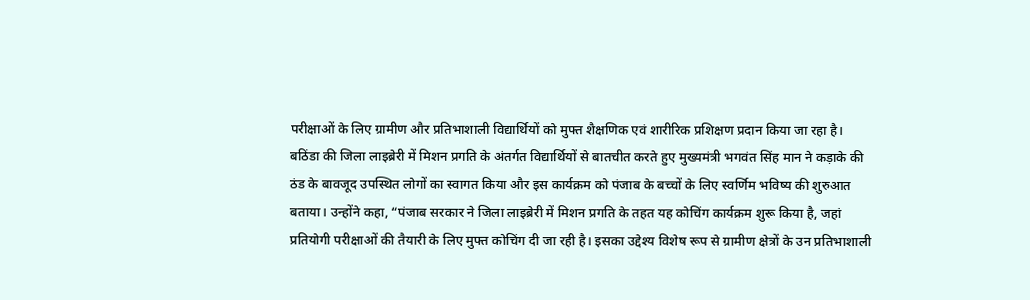परीक्षाओं के लिए ग्रामीण और प्रतिभाशाली विद्यार्थियों को मुफ्त शैक्षणिक एवं शारीरिक प्रशिक्षण प्रदान किया जा रहा है।
बठिंडा की जिला लाइब्रेरी में मिशन प्रगति के अंतर्गत विद्यार्थियों से बातचीत करते हुए मुख्यमंत्री भगवंत सिंह मान ने कड़ाके की ठंड के बावजूद उपस्थित लोगों का स्वागत किया और इस कार्यक्रम को पंजाब के बच्चों के लिए स्वर्णिम भविष्य की शुरुआत बताया। उन्होंने कहा, “पंजाब सरकार ने जिला लाइब्रेरी में मिशन प्रगति के तहत यह कोचिंग कार्यक्रम शुरू किया है, जहां प्रतियोगी परीक्षाओं की तैयारी के लिए मुफ्त कोचिंग दी जा रही है। इसका उद्देश्य विशेष रूप से ग्रामीण क्षेत्रों के उन प्रतिभाशाली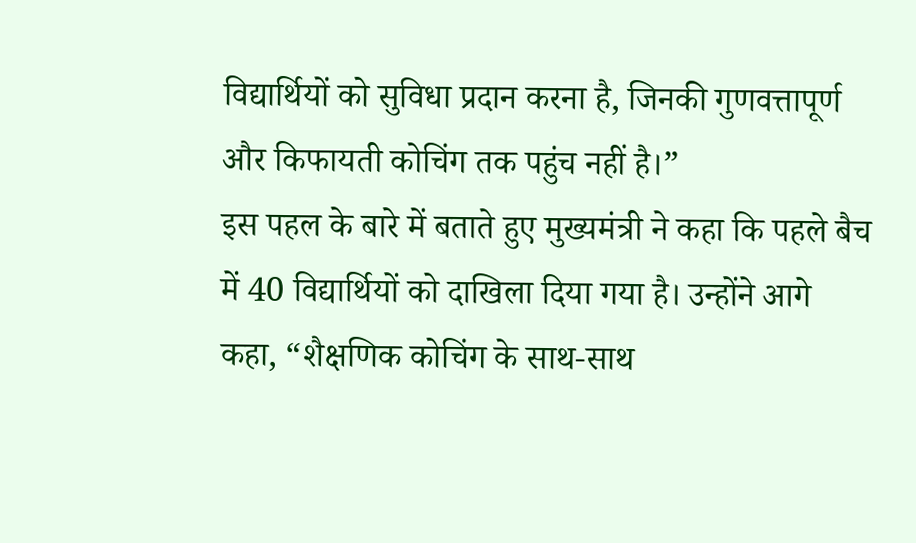विद्यार्थियों को सुविधा प्रदान करना है, जिनकी गुणवत्तापूर्ण और किफायती कोचिंग तक पहुंच नहीं है।”
इस पहल के बारे में बताते हुए मुख्यमंत्री ने कहा कि पहले बैच में 40 विद्यार्थियों को दाखिला दिया गया है। उन्होंने आगे कहा, “शैक्षणिक कोचिंग के साथ-साथ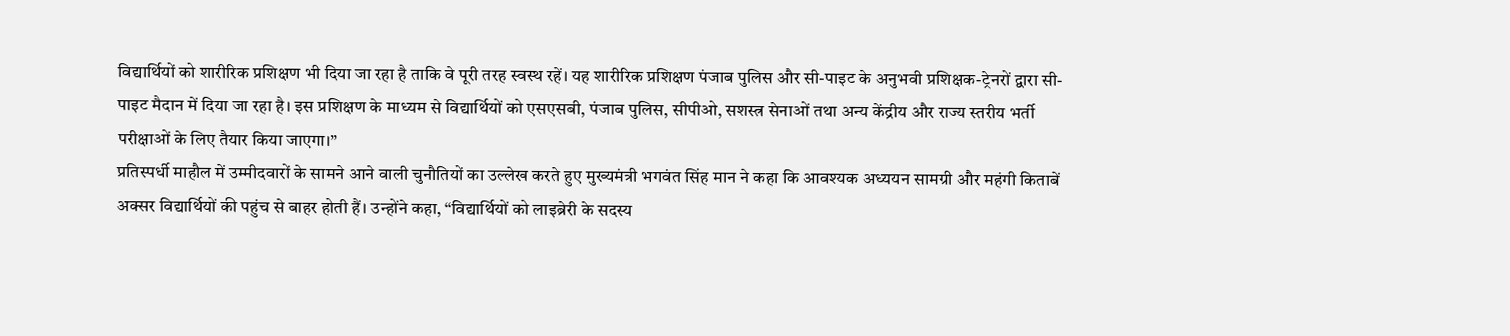विद्यार्थियों को शारीरिक प्रशिक्षण भी दिया जा रहा है ताकि वे पूरी तरह स्वस्थ रहें। यह शारीरिक प्रशिक्षण पंजाब पुलिस और सी-पाइट के अनुभवी प्रशिक्षक-ट्रेनरों द्वारा सी-पाइट मैदान में दिया जा रहा है। इस प्रशिक्षण के माध्यम से विद्यार्थियों को एसएसबी, पंजाब पुलिस, सीपीओ, सशस्त्र सेनाओं तथा अन्य केंद्रीय और राज्य स्तरीय भर्ती परीक्षाओं के लिए तैयार किया जाएगा।”
प्रतिस्पर्धी माहौल में उम्मीदवारों के सामने आने वाली चुनौतियों का उल्लेख करते हुए मुख्यमंत्री भगवंत सिंह मान ने कहा कि आवश्यक अध्ययन सामग्री और महंगी किताबें अक्सर विद्यार्थियों की पहुंच से बाहर होती हैं। उन्होंने कहा, “विद्यार्थियों को लाइब्रेरी के सदस्य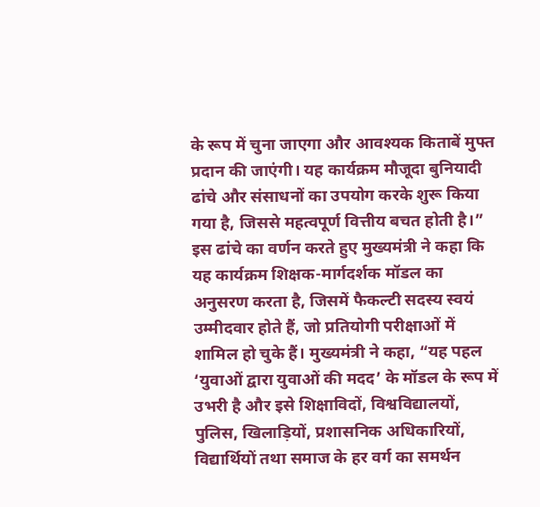के रूप में चुना जाएगा और आवश्यक किताबें मुफ्त प्रदान की जाएंगी। यह कार्यक्रम मौजूदा बुनियादी ढांचे और संसाधनों का उपयोग करके शुरू किया गया है, जिससे महत्वपूर्ण वित्तीय बचत होती है।”
इस ढांचे का वर्णन करते हुए मुख्यमंत्री ने कहा कि यह कार्यक्रम शिक्षक-मार्गदर्शक मॉडल का अनुसरण करता है, जिसमें फैकल्टी सदस्य स्वयं उम्मीदवार होते हैं, जो प्रतियोगी परीक्षाओं में शामिल हो चुके हैं। मुख्यमंत्री ने कहा, “यह पहल ‘युवाओं द्वारा युवाओं की मदद’ के मॉडल के रूप में उभरी है और इसे शिक्षाविदों, विश्वविद्यालयों, पुलिस, खिलाड़ियों, प्रशासनिक अधिकारियों, विद्यार्थियों तथा समाज के हर वर्ग का समर्थन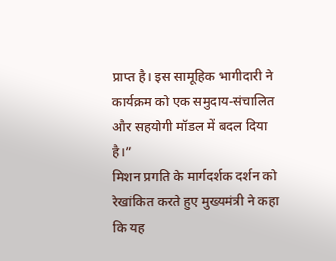प्राप्त है। इस सामूहिक भागीदारी ने कार्यक्रम को एक समुदाय-संचालित और सहयोगी मॉडल में बदल दिया है।”
मिशन प्रगति के मार्गदर्शक दर्शन को रेखांकित करते हुए मुख्यमंत्री ने कहा कि यह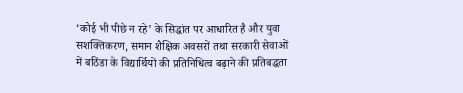‘कोई भी पीछे न रहे’ के सिद्धांत पर आधारित है और युवा सशक्तिकरण, समान शैक्षिक अवसरों तथा सरकारी सेवाओं में बठिंडा के विद्यार्थियों की प्रतिनिधित्व बढ़ाने की प्रतिबद्धता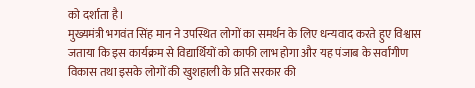को दर्शाता है।
मुख्यमंत्री भगवंत सिंह मान ने उपस्थित लोगों का समर्थन के लिए धन्यवाद करते हुए विश्वास जताया कि इस कार्यक्रम से विद्यार्थियों को काफी लाभ होगा और यह पंजाब के सर्वांगीण विकास तथा इसके लोगों की खुशहाली के प्रति सरकार की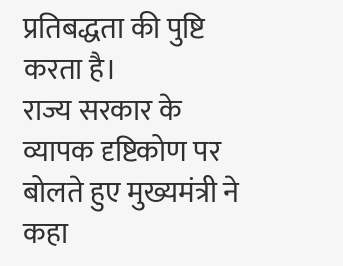प्रतिबद्धता की पुष्टि करता है।
राज्य सरकार के व्यापक दृष्टिकोण पर बोलते हुए मुख्यमंत्री ने कहा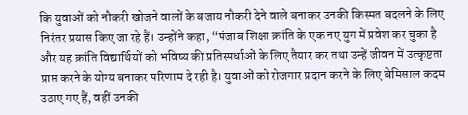कि युवाओं को नौकरी खोजने वालों के बजाय नौकरी देने वाले बनाकर उनकी किस्मत बदलने के लिए निरंतर प्रयास किए जा रहे हैं। उन्होंने कहा, “पंजाब शिक्षा क्रांति के एक नए युग में प्रवेश कर चुका है और यह क्रांति विद्यार्थियों को भविष्य की प्रतिस्पर्धाओं के लिए तैयार कर तथा उन्हें जीवन में उत्कृष्टता प्राप्त करने के योग्य बनाकर परिणाम दे रही है। युवाओं को रोजगार प्रदान करने के लिए बेमिसाल कदम उठाए गए हैं, वहीं उनकी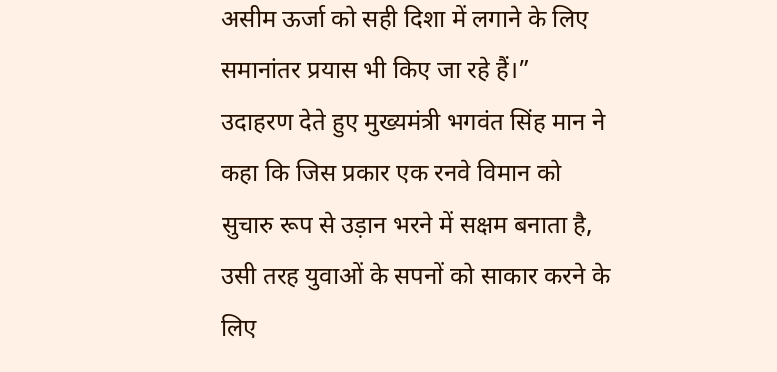असीम ऊर्जा को सही दिशा में लगाने के लिए समानांतर प्रयास भी किए जा रहे हैं।”
उदाहरण देते हुए मुख्यमंत्री भगवंत सिंह मान ने कहा कि जिस प्रकार एक रनवे विमान को सुचारु रूप से उड़ान भरने में सक्षम बनाता है, उसी तरह युवाओं के सपनों को साकार करने के लिए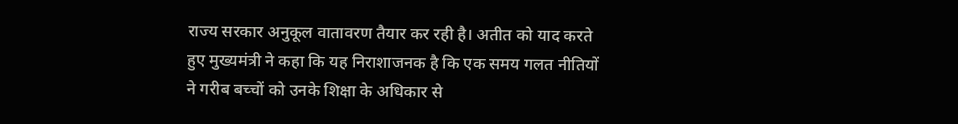राज्य सरकार अनुकूल वातावरण तैयार कर रही है। अतीत को याद करते हुए मुख्यमंत्री ने कहा कि यह निराशाजनक है कि एक समय गलत नीतियों ने गरीब बच्चों को उनके शिक्षा के अधिकार से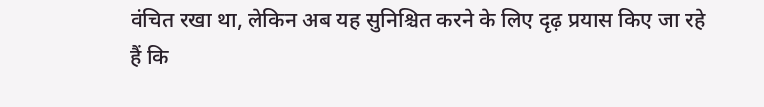वंचित रखा था, लेकिन अब यह सुनिश्चित करने के लिए दृढ़ प्रयास किए जा रहे हैं कि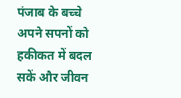पंजाब के बच्चे अपने सपनों को हकीकत में बदल सकें और जीवन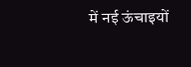में नई ऊंचाइयों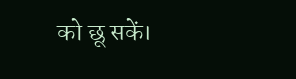को छू सकें।